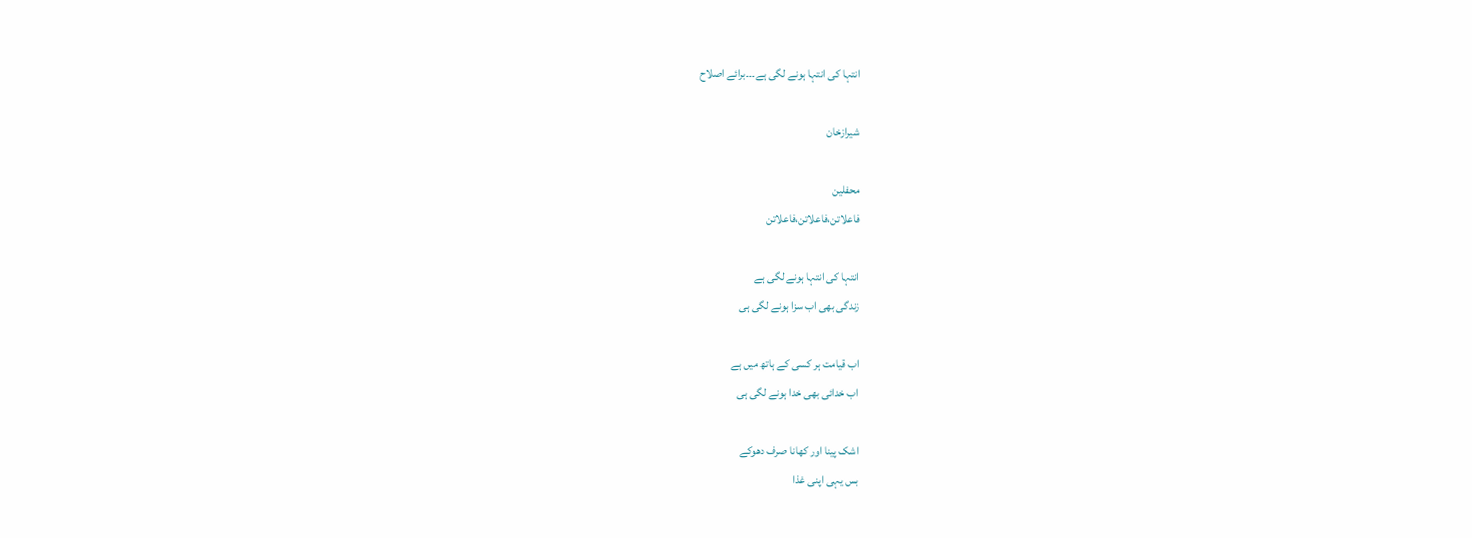انتہا کی انتہا ہونے لگی ہے۔۔۔برائے اصلاح

شیرازخان

محفلین
فاعلاتن،فاعلاتن،فاعلاتن

انتہا کی انتہا ہونے لگی ہے
زندگی بھی اب سزا ہونے لگی ہی

اب قیامت ہر کسی کے ہاتھ میں ہے
اب خدائی بھی خدا ہونے لگی ہی

اشک پینا اور کھانا صرف دھوکے
بس یہی اپنی غذا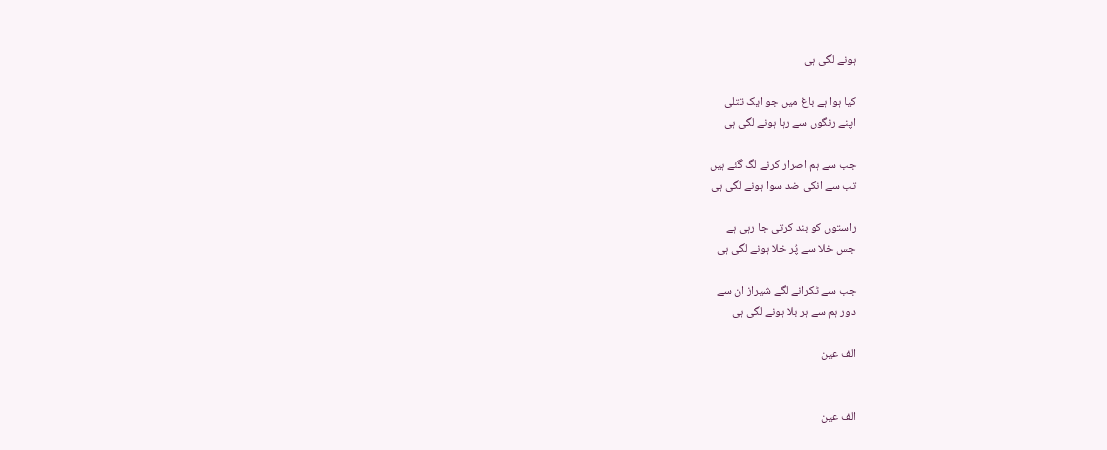ہونے لگی ہی

کیا ہوا ہے باغ میں جو ایک تتلی
اپنے رنگوں سے رہا ہونے لگی ہی

جب سے ہم اصرار کرنے لگ گئے ہیں
تب سے انکی ضد سوا ہونے لگی ہی

راستوں کو بند کرتی جا رہی ہے
جس خلا سے پُر خلا ہونے لگی ہی

جب سے ٹکرانے لگے شیراز ان سے
دور ہم سے ہر بلا ہونے لگی ہی

الف عین


الف عین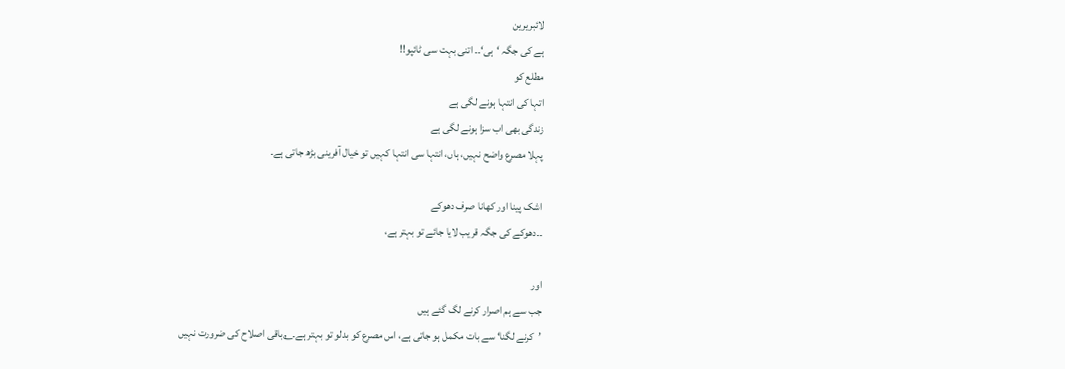لائبریرین
ہے کی جگہ ‘ہی‘۔۔ اتنی بہت سی ٹائپو!!
مطلع کو
اتہا کی انتہا ہونے لگی ہے
زندگی بھی اب سزا ہونے لگی ہے
پہلا مصرع واضح نہیں، ہاں، انتہا سی انتہا کہیں تو خیال آفرینی بڑھ جاتی ہے۔

اشک پینا اور کھانا صرف دھوکے
۔۔دھوکے کی جگہ قریب لایا جائے تو بہتر ہے،

اور
جب سے ہم اصرار کرنے لگ گئے ہیں
’کرنے لگنا‘ سے بات مکمل ہو جاتی ہے، اس مصرع کو بدلو تو بہتر ہے۔؎باقی اصلاح کی ضرورت نہیں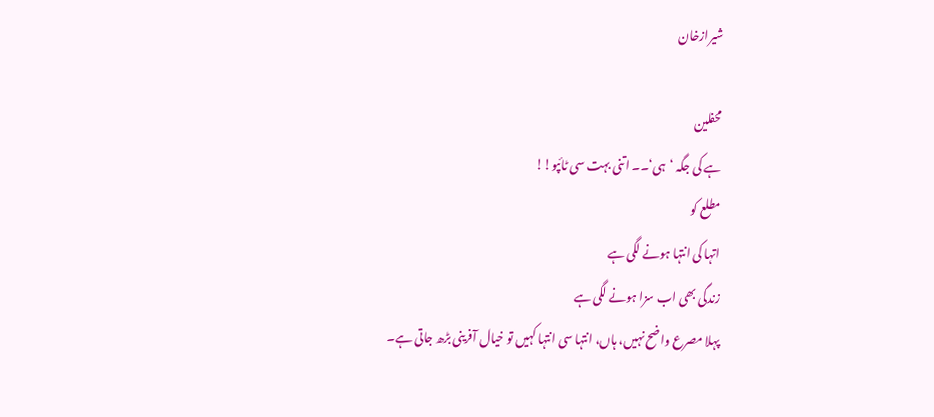شیرازخان

محفلین
ہے کی جگہ ‘ہی‘۔۔ اتنی بہت سی ٹائپو!!
مطلع کو
اتہا کی انتہا ہونے لگی ہے
زندگی بھی اب سزا ہونے لگی ہے
پہلا مصرع واضح نہیں، ہاں، انتہا سی انتہا کہیں تو خیال آفرینی بڑھ جاتی ہے۔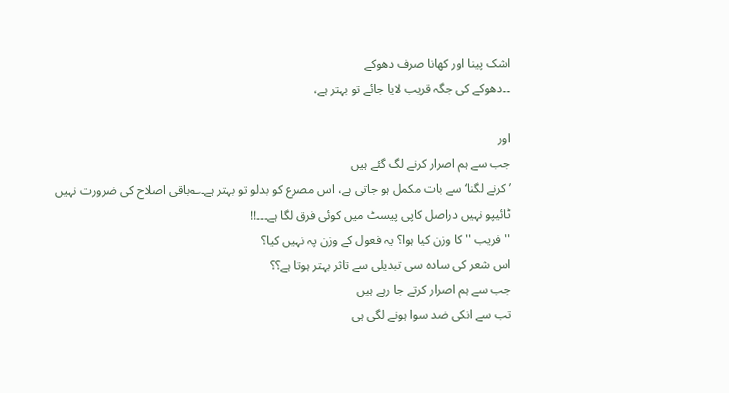اشک پینا اور کھانا صرف دھوکے
۔۔دھوکے کی جگہ قریب لایا جائے تو بہتر ہے،

اور
جب سے ہم اصرار کرنے لگ گئے ہیں
’کرنے لگنا‘ سے بات مکمل ہو جاتی ہے، اس مصرع کو بدلو تو بہتر ہے۔؎باقی اصلاح کی ضرورت نہیں
ٹائیپو نہیں دراصل کاپی پیسٹ میں کوئی فرق لگا ہے۔۔۔!!
'' فریب '' کا وزن کیا ہوا؟ یہ فعول کے وزن پہ نہیں کیا؟
اس شعر کی سادہ سی تبدیلی سے تاثر بہتر ہوتا ہے؟؟
جب سے ہم اصرار کرتے جا رہے ہیں
تب سے انکی ضد سوا ہونے لگی ہی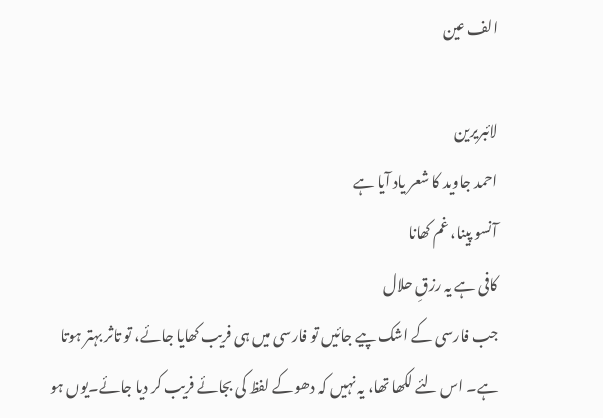الف عین

لائبریرین
احمد جاوید کا شعر یاد آیا ہے
آنسو پینا، غم کھانا
کافی ہے یہ رزقِ حلال
جب فارسی کے اشک پیے جائیں تو فارسی میں ہی فریب کھایا جائے، تو تاثر بہتر ہوتا ہے۔ اس لئے لکھا تھا، یہ نہیں کہ دھوکے لفظ کی بجائے فریب کر دیا جائے۔یوں ہو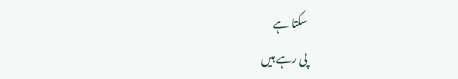سکتا ہے
پی رہے ہیں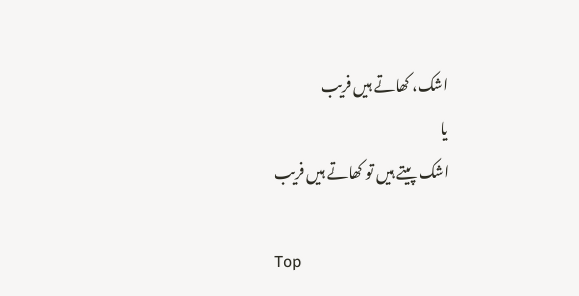اشک، کھاتے ہیں فریب
یا
اشک پیتے ہیں تو کھاتے ہیں فریب

Top